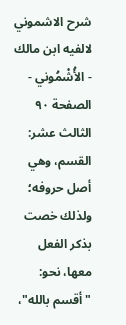شرح الاشموني لالفيه ابن مالك - الأُشْمُوني - الصفحة ٩٠
الثالث عشر: القسم، وهي أصل حروفه؛ ولذلك خصت بذكر الفعل معها، نحو: "أقسم بالله"،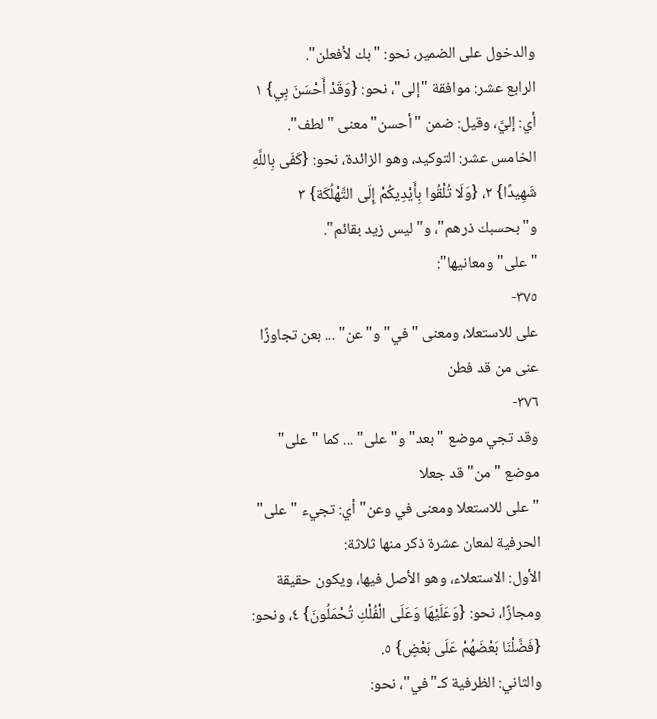والدخول على الضمير، نحو: "بك لأفعلن".
الرابع عشر: موافقة "إلى"، نحو: {وَقَدْ أَحْسَنَ بِي} ١ أي: إليَّ، وقيل: ضمن "أحسن" معنى "لطف".
الخامس عشر: التوكيد، وهو الزائدة، نحو: {كَفَى بِاللَّهِ شَهِيدًا} ٢، {وَلَا تُلْقُوا بِأَيْدِيكُمْ إِلَى التَّهْلُكَة} ٣ و"بحسبك ذرهم"، و"ليس زيد بقائم".
"على" ومعانيها":
٣٧٥-
على للاستعلا، ومعنى "في" و"عن" ... بعن تجاوزًا عنى من قد فطن
٣٧٦-
وقد تجي موضع "بعد" و"على" ... كما "على" موضع "من" قد جعلا
"على للاستعلا ومعنى في وعن" أي: تجيء "على" الحرفية لمعان عشرة ذكر منها ثلاثة:
الأول: الاستعلاء، وهو الأصل فيها، ويكون حقيقة ومجازًا، نحو: {وَعَلَيْهَا وَعَلَى الْفُلْكِ تُحْمَلُونَ} ٤، ونحو: {فَضَّلْنَا بَعْضَهُمْ عَلَى بَعْضٍ} ٥.
والثاني: الظرفية كـ"في"، نحو: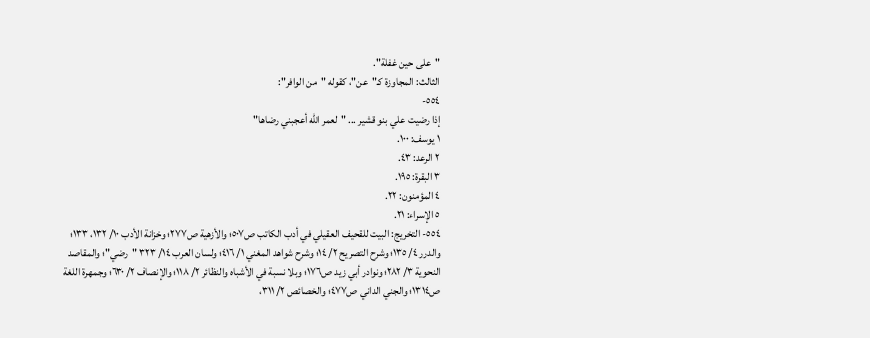"على حين غفلة".
الثالث: المجاوزة كـ"عن"، كقوله "من الوافر":
٥٥٤-
إذا رضيت علي بنو قشير ... "لعمر الله أعجبني رضاها"
١ يوسف: ١٠٠.
٢ الرعد: ٤٣.
٣ البقرة: ١٩٥.
٤ المؤمنون: ٢٢.
٥ الإسراء: ٢١.
٥٥٤- التخريج: البيت للقحيف العقيلي في أدب الكاتب ص٥٠٧؛ والأزهية ص٢٧٧؛ وخزانة الأدب ١٠/ ١٣٢، ١٣٣؛ والدرر ٤/ ١٣٥؛ وشرح التصريح ٢/ ١٤؛ وشرح شواهد المغني ١/ ٤١٦؛ ولسان العرب ١٤/ ٣٢٣ "رضي"؛ والمقاصد النحوية ٣/ ٢٨٢؛ ونوادر أبي زيد ص١٧٦؛ وبلا نسبة في الأشباه والنظائر ٢/ ١١٨؛ والإنصاف ٢/ ٦٣٠؛ وجمهرة اللغة ص١٣١٤؛ والجني الداني ص٤٧٧؛ والخصائص ٢/ ٣١١،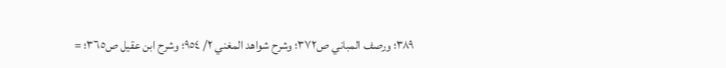٣٨٩؛ ورصف المباني ص٣٧٢؛ وشرح شواهد المغني ٢/ ٩٥٤؛ وشرح ابن عقيل ص٣٦٥؛ =